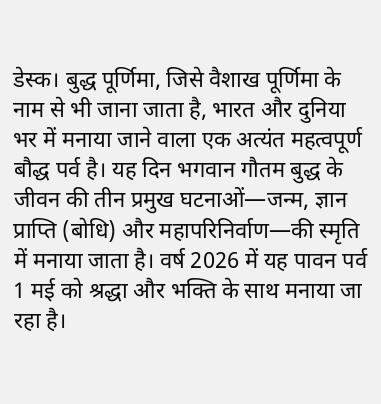डेस्क। बुद्ध पूर्णिमा, जिसे वैशाख पूर्णिमा के नाम से भी जाना जाता है, भारत और दुनिया भर में मनाया जाने वाला एक अत्यंत महत्वपूर्ण बौद्ध पर्व है। यह दिन भगवान गौतम बुद्ध के जीवन की तीन प्रमुख घटनाओं—जन्म, ज्ञान प्राप्ति (बोधि) और महापरिनिर्वाण—की स्मृति में मनाया जाता है। वर्ष 2026 में यह पावन पर्व 1 मई को श्रद्धा और भक्ति के साथ मनाया जा रहा है।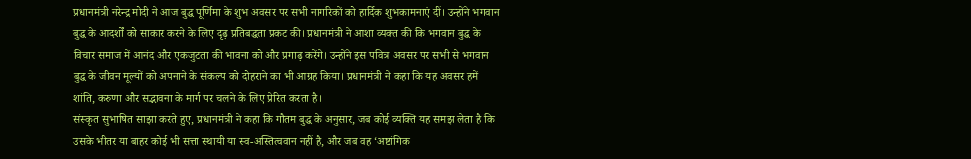प्रधानमंत्री नरेन्द्र मोदी ने आज बुद्ध पूर्णिमा के शुभ अवसर पर सभी नागरिकों को हार्दिक शुभकामनाएं दीं। उन्होंने भगवान बुद्ध के आदर्शों को साकार करने के लिए दृढ़ प्रतिबद्धता प्रकट की। प्रधानमंत्री ने आशा व्यक्त की कि भगवान बुद्ध के विचार समाज में आनंद और एकजुटता की भावना को और प्रगाढ़ करेंगे। उन्होंने इस पवित्र अवसर पर सभी से भगवान बुद्ध के जीवन मूल्यों को अपनाने के संकल्प को दोहराने का भी आग्रह किया। प्रधानमंत्री ने कहा कि यह अवसर हमें शांति, करुणा और सद्भावना के मार्ग पर चलने के लिए प्रेरित करता है।
संस्कृत सुभाषित साझा करते हुए, प्रधानमंत्री ने कहा कि गौतम बुद्ध के अनुसार, जब कोई व्यक्ति यह समझ लेता है कि उसके भीतर या बाहर कोई भी सत्ता स्थायी या स्व-अस्तित्ववान नहीं है, और जब वह ‘अष्टांगिक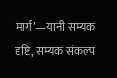मार्ग’—यानी सम्यक दृष्टि, सम्यक संकल्प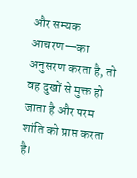और सम्यक आचरण—का अनुसरण करता है, तो वह दुखों से मुक्त हो जाता है और परम शांति को प्राप्त करता है।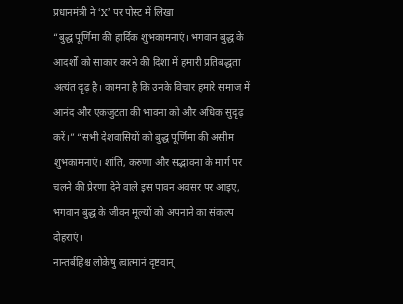प्रधानमंत्री ने ‘X’ पर पोस्ट में लिखा
“बुद्ध पूर्णिमा की हार्दिक शुभकामनाएं। भगवान बुद्ध के आदर्शों को साकार करने की दिशा में हमारी प्रतिबद्धता अत्यंत दृढ़ है। कामना है कि उनके विचार हमारे समाज में आनंद और एकजुटता की भावना को और अधिक सुदृढ़ करें।” “सभी देशवासियों को बुद्ध पूर्णिमा की असीम शुभकामनाएं। शांति, करुणा और सद्भावना के मार्ग पर चलने की प्रेरणा देने वाले इस पावन अवसर पर आइए, भगवान बुद्ध के जीवन मूल्यों को अपनाने का संकल्प दोहराएं।
नान्तर्बहिश्च लोकेषु त्वात्मानं दृष्टवान्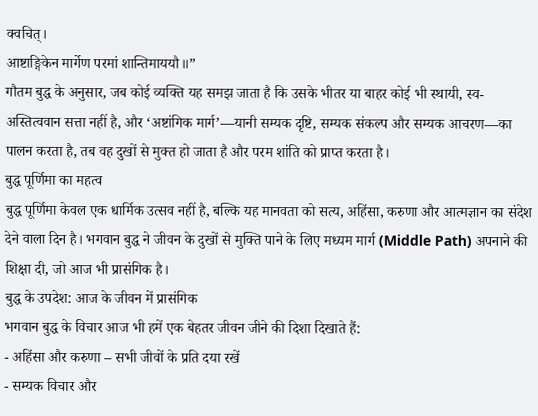क्वचित्।
आष्टाङ्गिकेन मार्गेण परमां शान्तिमाययौ॥”
गौतम बुद्ध के अनुसार, जब कोई व्यक्ति यह समझ जाता है कि उसके भीतर या बाहर कोई भी स्थायी, स्व-अस्तित्ववान सत्ता नहीं है, और ‘अष्टांगिक मार्ग’—यानी सम्यक दृष्टि, सम्यक संकल्प और सम्यक आचरण—का पालन करता है, तब वह दुखों से मुक्त हो जाता है और परम शांति को प्राप्त करता है।
बुद्ध पूर्णिमा का महत्व
बुद्ध पूर्णिमा केवल एक धार्मिक उत्सव नहीं है, बल्कि यह मानवता को सत्य, अहिंसा, करुणा और आत्मज्ञान का संदेश देने वाला दिन है। भगवान बुद्ध ने जीवन के दुखों से मुक्ति पाने के लिए मध्यम मार्ग (Middle Path) अपनाने की शिक्षा दी, जो आज भी प्रासंगिक है।
बुद्ध के उपदेश: आज के जीवन में प्रासंगिक
भगवान बुद्ध के विचार आज भी हमें एक बेहतर जीवन जीने की दिशा दिखाते हैं:
- अहिंसा और करुणा – सभी जीवों के प्रति दया रखें
- सम्यक विचार और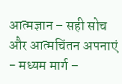आत्मज्ञान – सही सोच और आत्मचिंतन अपनाएं
- मध्यम मार्ग –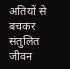अतियों से बचकर संतुलित जीवन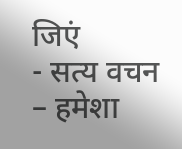जिएं
- सत्य वचन – हमेशा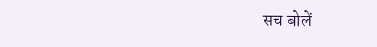सच बोलें